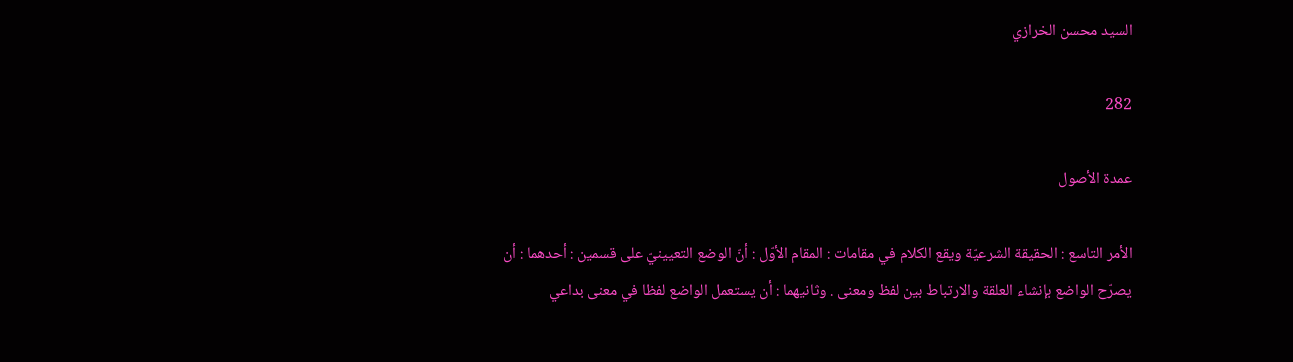السيد محسن الخرازي

282

عمدة الأصول

الأمر التاسع : الحقيقة الشرعيّة ويقع الكلام في مقامات : المقام الأوّل : أنّ الوضع التعيينيّ على قسمين : أحدهما : أن يصرّح الواضع بإنشاء العلقة والارتباط بين لفظ ومعنى . وثانيهما : أن يستعمل الواضع لفظا في معنى بداعي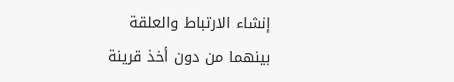إنشاء الارتباط والعلقة بينهما من دون أخذ قرينة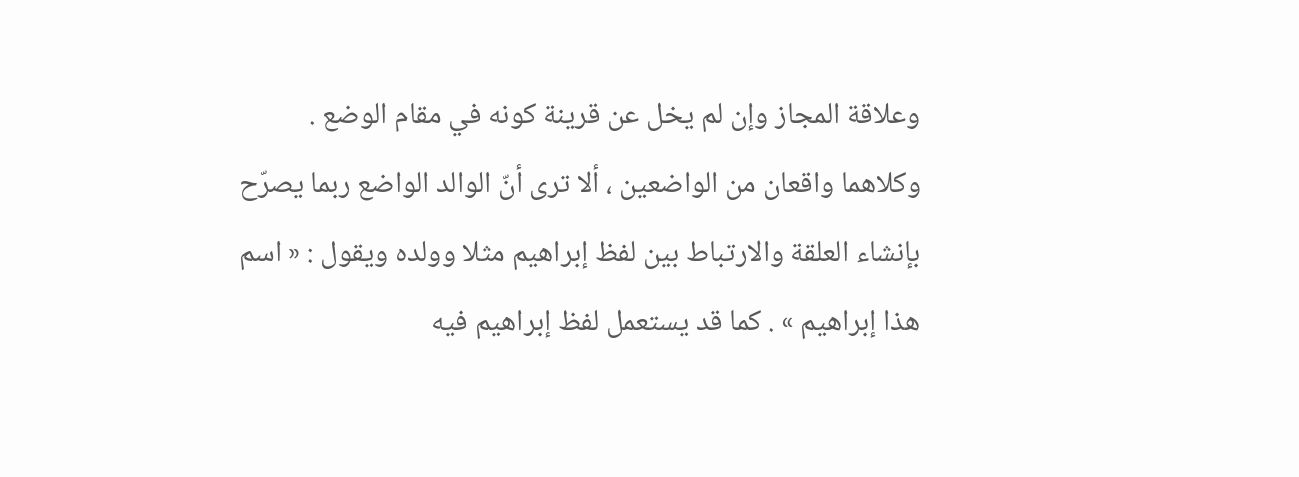وعلاقة المجاز وإن لم يخل عن قرينة كونه في مقام الوضع . وكلاهما واقعان من الواضعين ، ألا ترى أنّ الوالد الواضع ربما يصرّح بإنشاء العلقة والارتباط بين لفظ إبراهيم مثلا وولده ويقول : « اسم هذا إبراهيم » . كما قد يستعمل لفظ إبراهيم فيه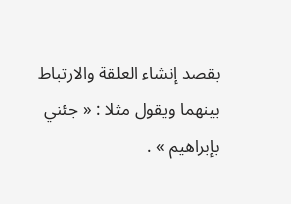بقصد إنشاء العلقة والارتباط بينهما ويقول مثلا : « جئني بإبراهيم » .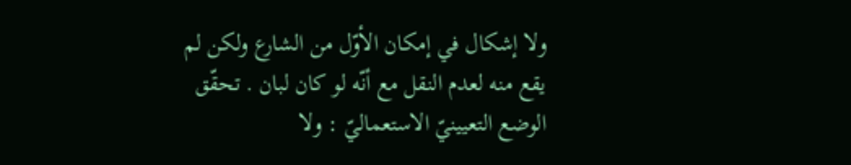ولا إشكال في إمكان الأوّل من الشارع ولكن لم يقع منه لعدم النقل مع أنّه لو كان لبان . تحقّق الوضع التعيينيّ الاستعماليّ : ولا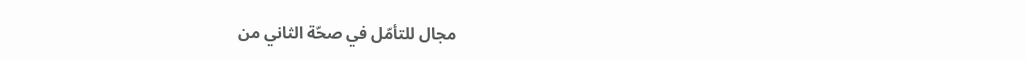مجال للتأمّل في صحّة الثاني من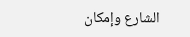الشارع وإمكان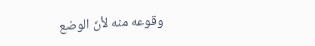وقوعه منه لأنّ الوضع